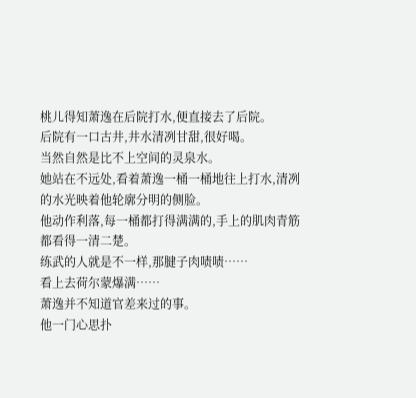桃儿得知萧逸在后院打水,便直接去了后院。
后院有一口古井,井水清冽甘甜,很好喝。
当然自然是比不上空间的灵泉水。
她站在不远处,看着萧逸一桶一桶地往上打水,清冽的水光映着他轮廓分明的侧脸。
他动作利落,每一桶都打得满满的,手上的肌肉青筋都看得一清二楚。
练武的人就是不一样,那腱子肉啧啧……
看上去荷尔蒙爆满……
萧逸并不知道官差来过的事。
他一门心思扑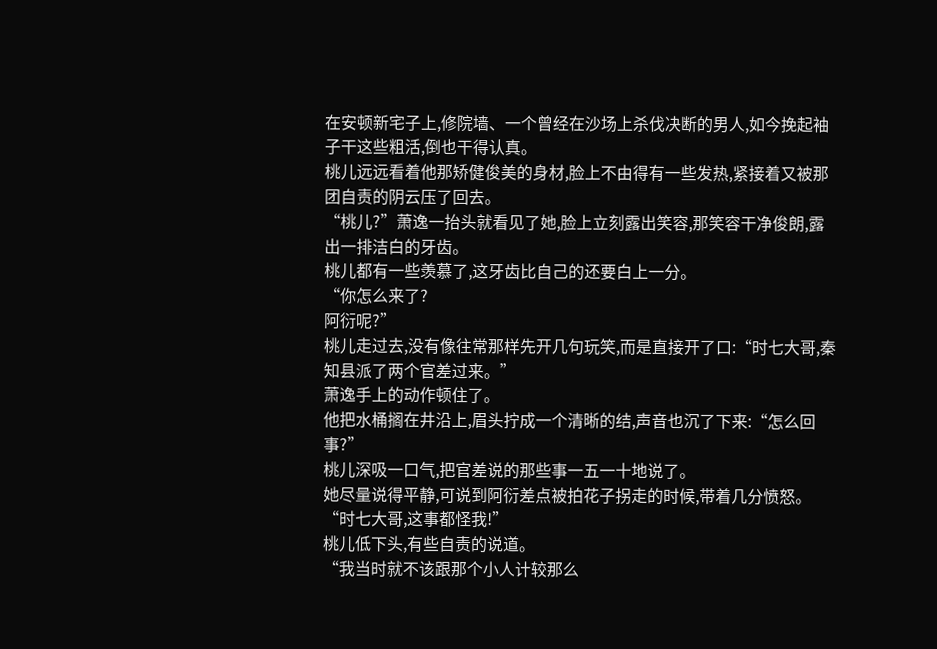在安顿新宅子上,修院墙、一个曾经在沙场上杀伐决断的男人,如今挽起袖子干这些粗活,倒也干得认真。
桃儿远远看着他那矫健俊美的身材,脸上不由得有一些发热,紧接着又被那团自责的阴云压了回去。
“桃儿?”萧逸一抬头就看见了她,脸上立刻露出笑容,那笑容干净俊朗,露出一排洁白的牙齿。
桃儿都有一些羡慕了,这牙齿比自己的还要白上一分。
“你怎么来了?
阿衍呢?”
桃儿走过去,没有像往常那样先开几句玩笑,而是直接开了口:“时七大哥,秦知县派了两个官差过来。”
萧逸手上的动作顿住了。
他把水桶搁在井沿上,眉头拧成一个清晰的结,声音也沉了下来:“怎么回事?”
桃儿深吸一口气,把官差说的那些事一五一十地说了。
她尽量说得平静,可说到阿衍差点被拍花子拐走的时候,带着几分愤怒。
“时七大哥,这事都怪我!”
桃儿低下头,有些自责的说道。
“我当时就不该跟那个小人计较那么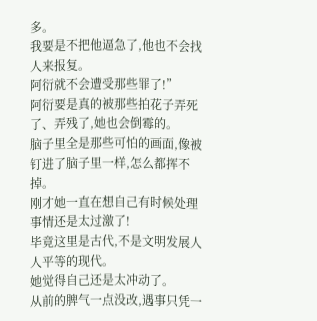多。
我要是不把他逼急了,他也不会找人来报复。
阿衍就不会遭受那些罪了!”
阿衍要是真的被那些拍花子弄死了、弄残了,她也会倒霉的。
脑子里全是那些可怕的画面,像被钉进了脑子里一样,怎么都挥不掉。
刚才她一直在想自己有时候处理事情还是太过激了!
毕竟这里是古代,不是文明发展人人平等的现代。
她觉得自己还是太冲动了。
从前的脾气一点没改,遇事只凭一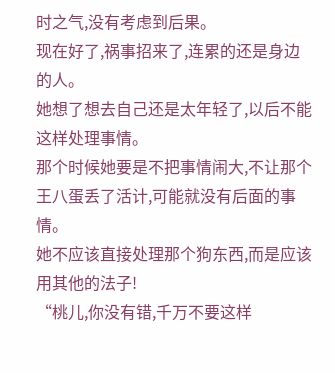时之气,没有考虑到后果。
现在好了,祸事招来了,连累的还是身边的人。
她想了想去自己还是太年轻了,以后不能这样处理事情。
那个时候她要是不把事情闹大,不让那个王八蛋丢了活计,可能就没有后面的事情。
她不应该直接处理那个狗东西,而是应该用其他的法子!
“桃儿,你没有错,千万不要这样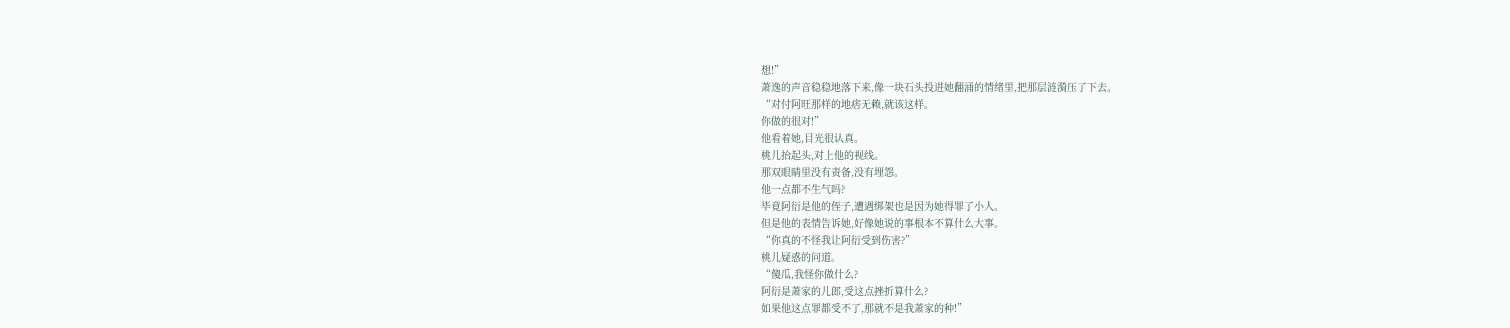想!”
萧逸的声音稳稳地落下来,像一块石头投进她翻涌的情绪里,把那层涟漪压了下去。
“对付阿旺那样的地痞无赖,就该这样。
你做的很对!”
他看着她,目光很认真。
桃儿抬起头,对上他的视线。
那双眼睛里没有责备,没有埋怨。
他一点都不生气吗?
毕竟阿衍是他的侄子,遭遇绑架也是因为她得罪了小人。
但是他的表情告诉她,好像她说的事根本不算什么大事。
“你真的不怪我让阿衍受到伤害?”
桃儿疑惑的问道。
“傻瓜,我怪你做什么?
阿衍是萧家的儿郎,受这点挫折算什么?
如果他这点罪都受不了,那就不是我萧家的种!”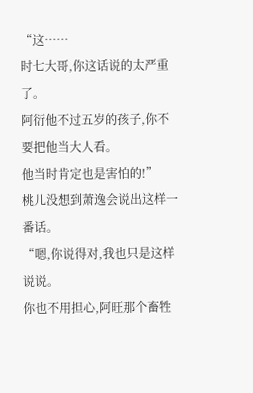“这……
时七大哥,你这话说的太严重了。
阿衍他不过五岁的孩子,你不要把他当大人看。
他当时肯定也是害怕的!”
桃儿没想到萧逸会说出这样一番话。
“嗯,你说得对,我也只是这样说说。
你也不用担心,阿旺那个畜牲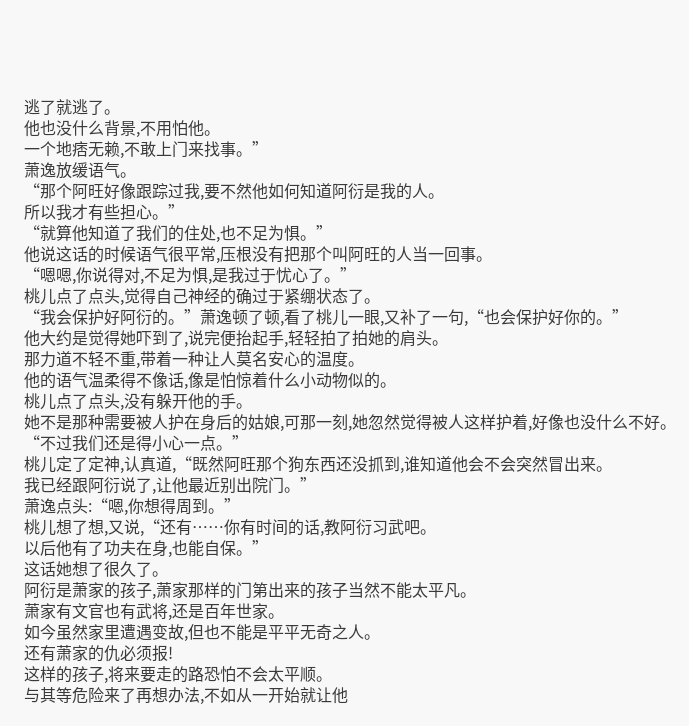逃了就逃了。
他也没什么背景,不用怕他。
一个地痞无赖,不敢上门来找事。”
萧逸放缓语气。
“那个阿旺好像跟踪过我,要不然他如何知道阿衍是我的人。
所以我才有些担心。”
“就算他知道了我们的住处,也不足为惧。”
他说这话的时候语气很平常,压根没有把那个叫阿旺的人当一回事。
“嗯嗯,你说得对,不足为惧,是我过于忧心了。”
桃儿点了点头,觉得自己神经的确过于紧绷状态了。
“我会保护好阿衍的。”萧逸顿了顿,看了桃儿一眼,又补了一句,“也会保护好你的。”
他大约是觉得她吓到了,说完便抬起手,轻轻拍了拍她的肩头。
那力道不轻不重,带着一种让人莫名安心的温度。
他的语气温柔得不像话,像是怕惊着什么小动物似的。
桃儿点了点头,没有躲开他的手。
她不是那种需要被人护在身后的姑娘,可那一刻,她忽然觉得被人这样护着,好像也没什么不好。
“不过我们还是得小心一点。”
桃儿定了定神,认真道,“既然阿旺那个狗东西还没抓到,谁知道他会不会突然冒出来。
我已经跟阿衍说了,让他最近别出院门。”
萧逸点头:“嗯,你想得周到。”
桃儿想了想,又说,“还有……你有时间的话,教阿衍习武吧。
以后他有了功夫在身,也能自保。”
这话她想了很久了。
阿衍是萧家的孩子,萧家那样的门第出来的孩子当然不能太平凡。
萧家有文官也有武将,还是百年世家。
如今虽然家里遭遇变故,但也不能是平平无奇之人。
还有萧家的仇必须报!
这样的孩子,将来要走的路恐怕不会太平顺。
与其等危险来了再想办法,不如从一开始就让他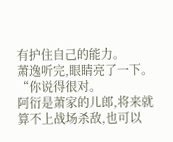有护住自己的能力。
萧逸听完,眼睛亮了一下。
“你说得很对。
阿衍是萧家的儿郎,将来就算不上战场杀敌,也可以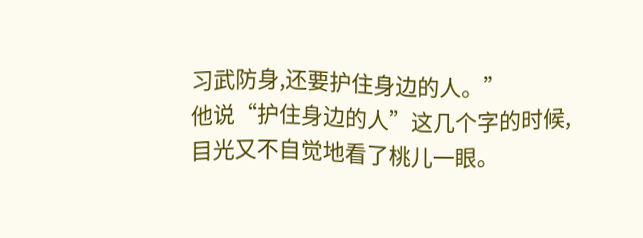习武防身,还要护住身边的人。”
他说“护住身边的人”这几个字的时候,目光又不自觉地看了桃儿一眼。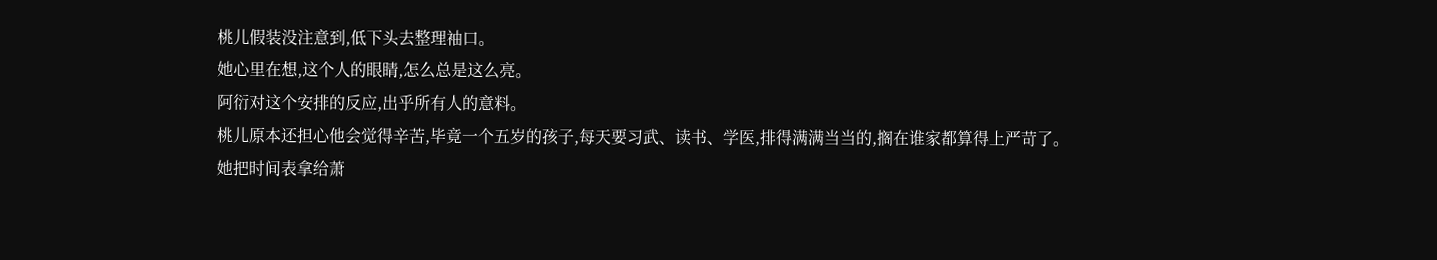桃儿假装没注意到,低下头去整理袖口。
她心里在想,这个人的眼睛,怎么总是这么亮。
阿衍对这个安排的反应,出乎所有人的意料。
桃儿原本还担心他会觉得辛苦,毕竟一个五岁的孩子,每天要习武、读书、学医,排得满满当当的,搁在谁家都算得上严苛了。
她把时间表拿给萧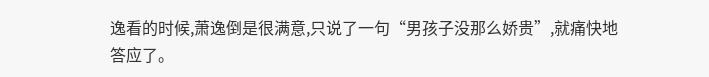逸看的时候,萧逸倒是很满意,只说了一句“男孩子没那么娇贵”,就痛快地答应了。